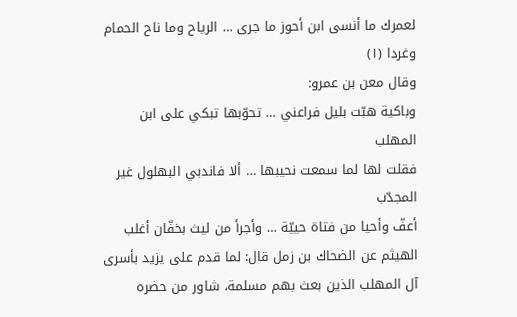لعمرك ما أنسى ابن أحوز ما جرى … الرياح وما ناح الحمام وغردا (١)
وقال معن بن عمرو:
وباكية هبّت بليل فراعني … تحوّبها تبكي على ابن المهلب
فقلت لها لما سمعت نحيبها … ألا فاندبي البهلول غير المجدّب
أعفّ وأحيا من فتاة حييّة … وأجرأ من ليث بخفّان أغلب
الهيثم عن الضحاك بن زمل قال: لما قدم على يزيد بأسرى آل المهلب الذين بعث بهم مسلمة، شاور من حضره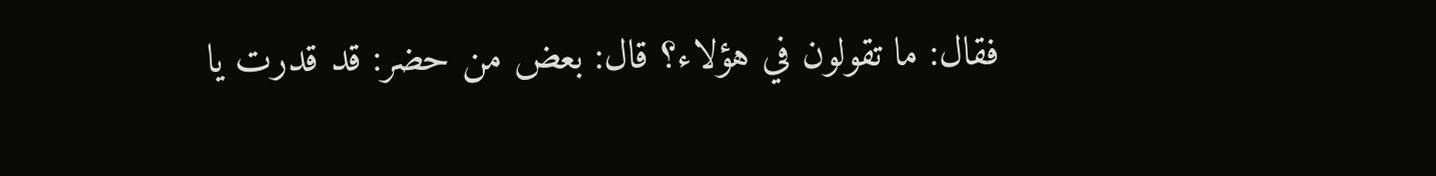فقال: ما تقولون في هؤلاء؟ قال: بعض من حضر: قد قدرت يا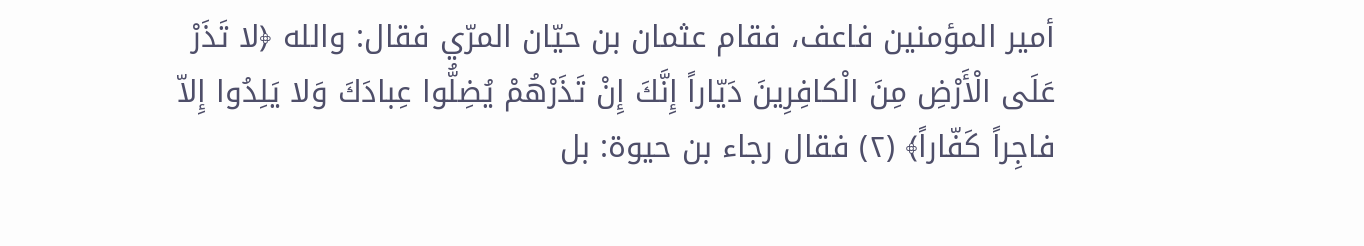أمير المؤمنين فاعف، فقام عثمان بن حيّان المرّي فقال: والله ﴿لا تَذَرْ عَلَى الْأَرْضِ مِنَ الْكافِرِينَ دَيّاراً إِنَّكَ إِنْ تَذَرْهُمْ يُضِلُّوا عِبادَكَ وَلا يَلِدُوا إِلاّ فاجِراً كَفّاراً﴾ (٢) فقال رجاء بن حيوة: بل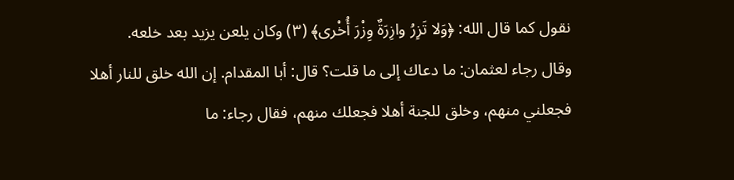نقول كما قال الله: ﴿وَلا تَزِرُ وازِرَةٌ وِزْرَ أُخْرى﴾ (٣) وكان يلعن يزيد بعد خلعه.
وقال رجاء لعثمان: ما دعاك إلى ما قلت؟ قال: أبا المقدام. إن الله خلق للنار أهلا فجعلني منهم، وخلق للجنة أهلا فجعلك منهم، فقال رجاء: ما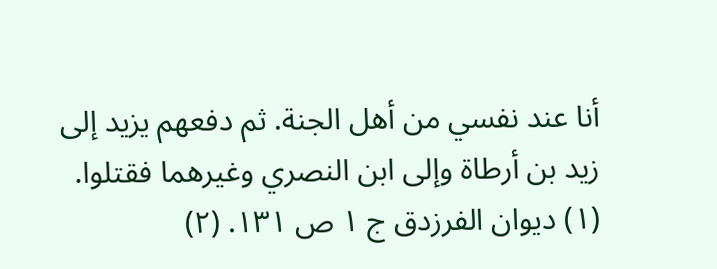أنا عند نفسي من أهل الجنة. ثم دفعهم يزيد إلى زيد بن أرطاة وإلى ابن النصري وغيرهما فقتلوا.
(١) ديوان الفرزدق ج ١ ص ١٣١. (٢)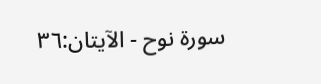سورة نوح - الآيتان:٣٦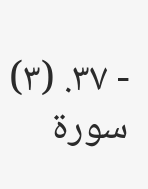- ٣٧. (٣) سورة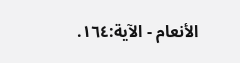الأنعام - الآية:١٦٤.